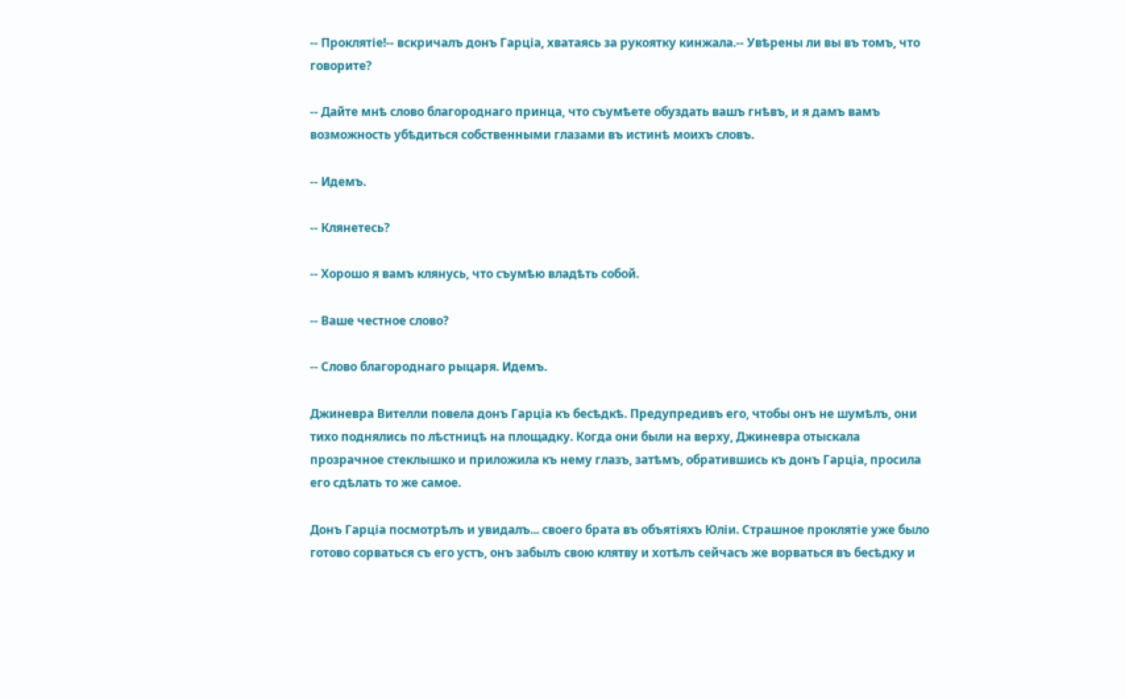-- Проклятіе!-- вскричалъ донъ Гарціа, хватаясь за рукоятку кинжала.-- Увѣрены ли вы въ томъ, что говорите?

-- Дайте мнѣ слово благороднаго принца, что съумѣете обуздать вашъ гнѣвъ, и я дамъ вамъ возможность убѣдиться собственными глазами въ истинѣ моихъ словъ.

-- Идемъ.

-- Клянетесь?

-- Хорошо я вамъ клянусь, что съумѣю владѣть собой.

-- Ваше честное слово?

-- Слово благороднаго рыцаря. Идемъ.

Джиневра Вителли повела донъ Гарціа къ бесѣдкѣ. Предупредивъ его, чтобы онъ не шумѣлъ, они тихо поднялись по лѣстницѣ на площадку. Когда они были на верху, Джиневра отыскала прозрачное стеклышко и приложила къ нему глазъ, затѣмъ, обратившись къ донъ Гарціа, просила его сдѣлать то же самое.

Донъ Гарціа посмотрѣлъ и увидалъ... своего брата въ объятіяхъ Юліи. Страшное проклятіе уже было готово сорваться съ его устъ, онъ забылъ свою клятву и хотѣлъ сейчасъ же ворваться въ бесѣдку и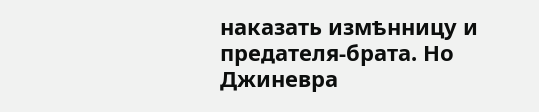наказать измѣнницу и предателя-брата. Но Джиневра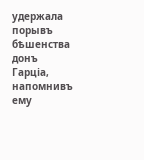удержала порывъ бѣшенства донъ Гарціа, напомнивъ ему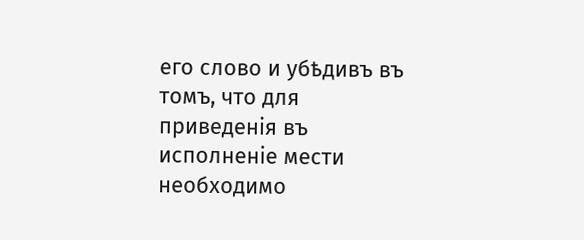его слово и убѣдивъ въ томъ, что для приведенія въ исполненіе мести необходимо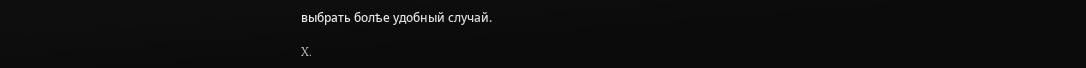выбрать болѣе удобный случай.

X.